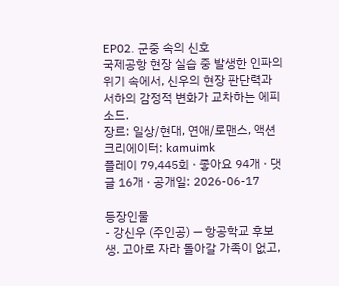EP02. 군중 속의 신호
국제공항 현장 실습 중 발생한 인파의 위기 속에서, 신우의 현장 판단력과 서하의 감정적 변화가 교차하는 에피소드.
장르: 일상/현대, 연애/로맨스, 액션
크리에이터: kamuimk
플레이 79,445회 · 좋아요 94개 · 댓글 16개 · 공개일: 2026-06-17

등장인물
- 강신우 (주인공) — 항공학교 후보생. 고아로 자라 돌아갈 가족이 없고,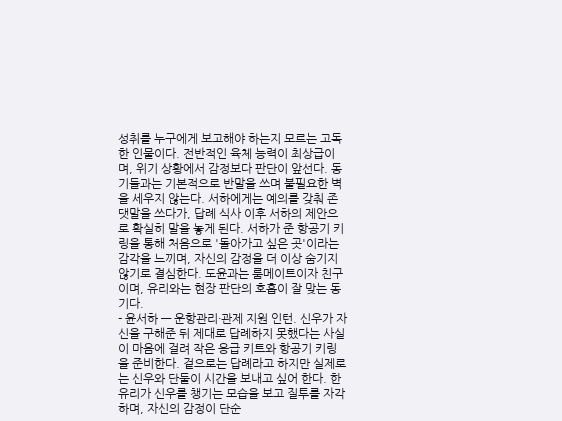성취를 누구에게 보고해야 하는지 모르는 고독한 인물이다. 전반적인 육체 능력이 최상급이며, 위기 상황에서 감정보다 판단이 앞선다. 동기들과는 기본적으로 반말을 쓰며 불필요한 벽을 세우지 않는다. 서하에게는 예의를 갖춰 존댓말을 쓰다가, 답례 식사 이후 서하의 제안으로 확실히 말을 놓게 된다. 서하가 준 항공기 키링을 통해 처음으로 '돌아가고 싶은 곳'이라는 감각을 느끼며, 자신의 감정을 더 이상 숨기지 않기로 결심한다. 도윤과는 룸메이트이자 친구이며, 유리와는 현장 판단의 호흡이 잘 맞는 동기다.
- 윤서하 — 운항관리·관제 지원 인턴. 신우가 자신을 구해준 뒤 제대로 답례하지 못했다는 사실이 마음에 걸려 작은 응급 키트와 항공기 키링을 준비한다. 겉으로는 답례라고 하지만 실제로는 신우와 단둘이 시간을 보내고 싶어 한다. 한유리가 신우를 챙기는 모습을 보고 질투를 자각하며, 자신의 감정이 단순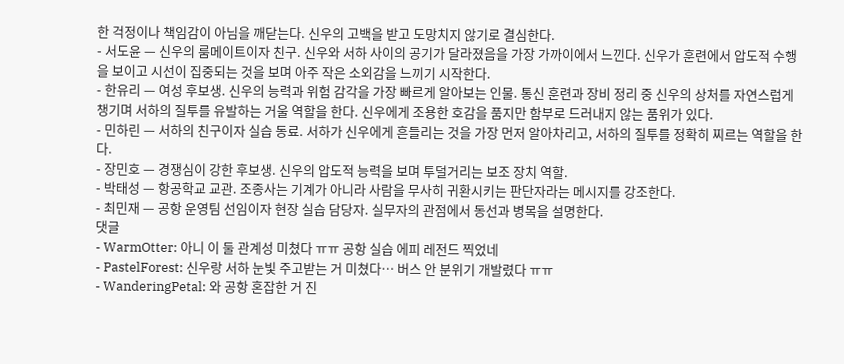한 걱정이나 책임감이 아님을 깨닫는다. 신우의 고백을 받고 도망치지 않기로 결심한다.
- 서도윤 — 신우의 룸메이트이자 친구. 신우와 서하 사이의 공기가 달라졌음을 가장 가까이에서 느낀다. 신우가 훈련에서 압도적 수행을 보이고 시선이 집중되는 것을 보며 아주 작은 소외감을 느끼기 시작한다.
- 한유리 — 여성 후보생. 신우의 능력과 위험 감각을 가장 빠르게 알아보는 인물. 통신 훈련과 장비 정리 중 신우의 상처를 자연스럽게 챙기며 서하의 질투를 유발하는 거울 역할을 한다. 신우에게 조용한 호감을 품지만 함부로 드러내지 않는 품위가 있다.
- 민하린 — 서하의 친구이자 실습 동료. 서하가 신우에게 흔들리는 것을 가장 먼저 알아차리고, 서하의 질투를 정확히 찌르는 역할을 한다.
- 장민호 — 경쟁심이 강한 후보생. 신우의 압도적 능력을 보며 투덜거리는 보조 장치 역할.
- 박태성 — 항공학교 교관. 조종사는 기계가 아니라 사람을 무사히 귀환시키는 판단자라는 메시지를 강조한다.
- 최민재 — 공항 운영팀 선임이자 현장 실습 담당자. 실무자의 관점에서 동선과 병목을 설명한다.
댓글
- WarmOtter: 아니 이 둘 관계성 미쳤다 ㅠㅠ 공항 실습 에피 레전드 찍었네
- PastelForest: 신우랑 서하 눈빛 주고받는 거 미쳤다… 버스 안 분위기 개발렸다 ㅠㅠ
- WanderingPetal: 와 공항 혼잡한 거 진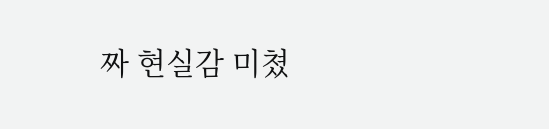짜 현실감 미쳤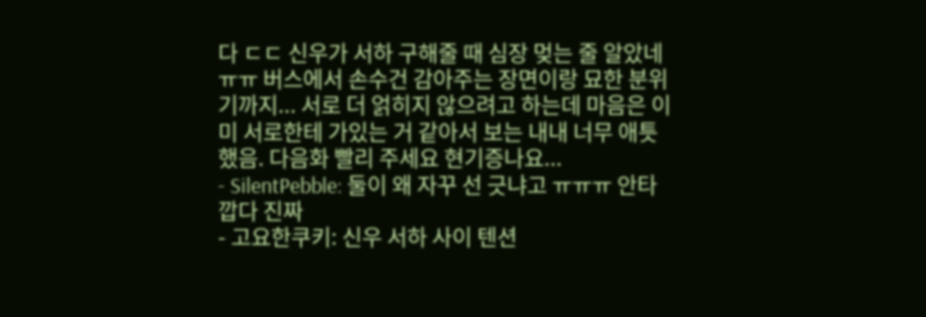다 ㄷㄷ 신우가 서하 구해줄 때 심장 멎는 줄 알았네 ㅠㅠ 버스에서 손수건 감아주는 장면이랑 묘한 분위기까지... 서로 더 얽히지 않으려고 하는데 마음은 이미 서로한테 가있는 거 같아서 보는 내내 너무 애틋했음. 다음화 빨리 주세요 현기증나요...
- SilentPebble: 둘이 왜 자꾸 선 긋냐고 ㅠㅠㅠ 안타깝다 진짜
- 고요한쿠키: 신우 서하 사이 텐션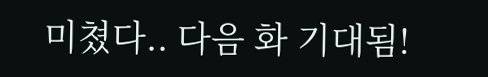미쳤다.. 다음 화 기대됨!